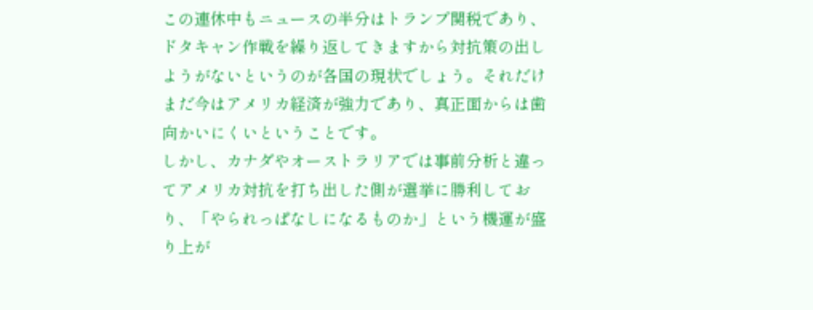この連休中もニュースの半分はトランプ関税であり、ドタキャン作戦を繰り返してきますから対抗策の出しようがないというのが各国の現状でしょう。それだけまだ今はアメリカ経済が強力であり、真正面からは歯向かいにくいということです。
しかし、カナダやオーストラリアでは事前分析と違ってアメリカ対抗を打ち出した側が選挙に勝利しており、「やられっぱなしになるものか」という機運が盛り上が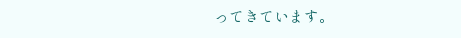ってきています。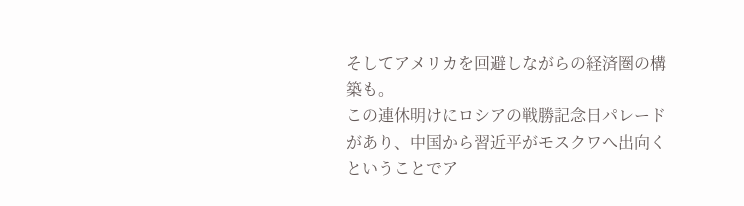そしてアメリカを回避しながらの経済圏の構築も。
この連休明けにロシアの戦勝記念日パレードがあり、中国から習近平がモスクワへ出向くということでア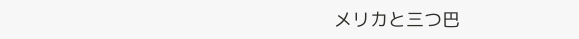メリカと三つ巴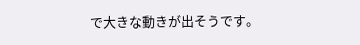で大きな動きが出そうです。